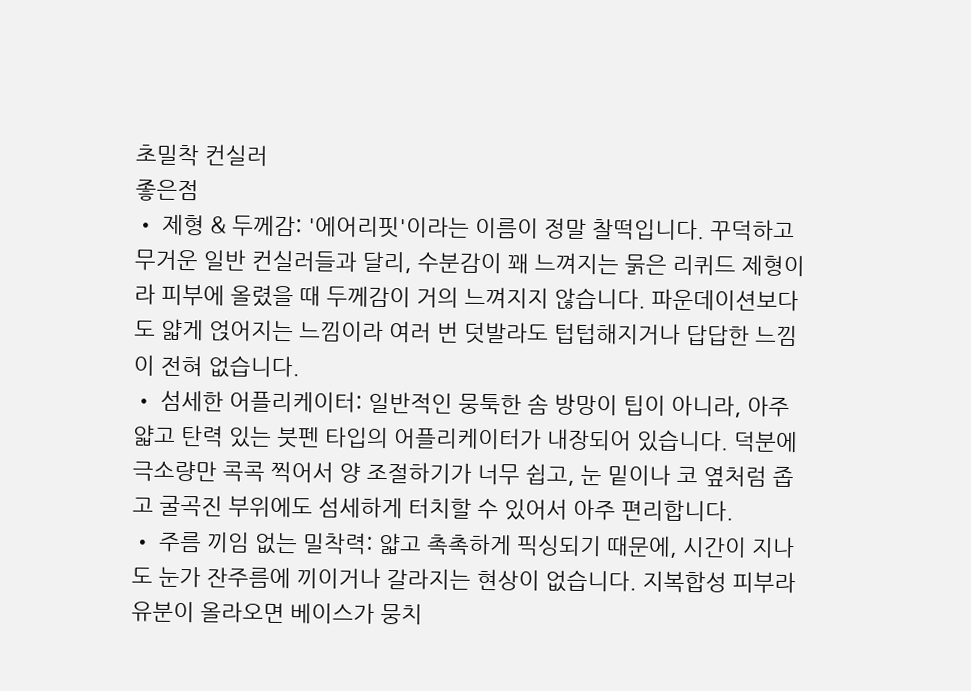초밀착 컨실러
좋은점
• 제형 & 두께감: '에어리핏'이라는 이름이 정말 찰떡입니다. 꾸덕하고 무거운 일반 컨실러들과 달리, 수분감이 꽤 느껴지는 묽은 리퀴드 제형이라 피부에 올렸을 때 두께감이 거의 느껴지지 않습니다. 파운데이션보다도 얇게 얹어지는 느낌이라 여러 번 덧발라도 텁텁해지거나 답답한 느낌이 전혀 없습니다.
• 섬세한 어플리케이터: 일반적인 뭉툭한 솜 방망이 팁이 아니라, 아주 얇고 탄력 있는 붓펜 타입의 어플리케이터가 내장되어 있습니다. 덕분에 극소량만 콕콕 찍어서 양 조절하기가 너무 쉽고, 눈 밑이나 코 옆처럼 좁고 굴곡진 부위에도 섬세하게 터치할 수 있어서 아주 편리합니다.
• 주름 끼임 없는 밀착력: 얇고 촉촉하게 픽싱되기 때문에, 시간이 지나도 눈가 잔주름에 끼이거나 갈라지는 현상이 없습니다. 지복합성 피부라 유분이 올라오면 베이스가 뭉치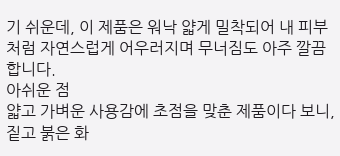기 쉬운데, 이 제품은 워낙 얇게 밀착되어 내 피부처럼 자연스럽게 어우러지며 무너짐도 아주 깔끔합니다.
아쉬운 점
얇고 가벼운 사용감에 초점을 맞춘 제품이다 보니, 짙고 붉은 화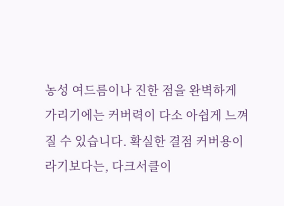농성 여드름이나 진한 점을 완벽하게 가리기에는 커버력이 다소 아쉽게 느껴질 수 있습니다. 확실한 결점 커버용이라기보다는, 다크서클이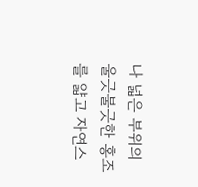나 넓은 부위의 울긋불긋한 홍조를 얇고 자연스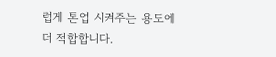럽게 톤업 시켜주는 용도에 더 적합합니다.